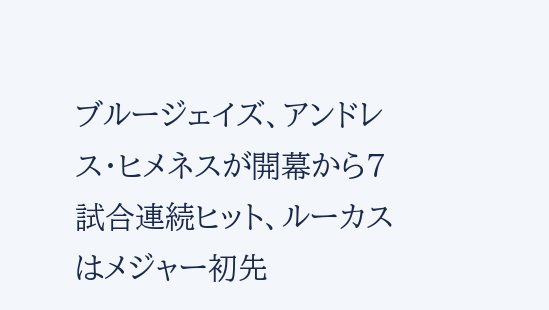ブルージェイズ、アンドレス・ヒメネスが開幕から7試合連続ヒット、ルーカスはメジャー初先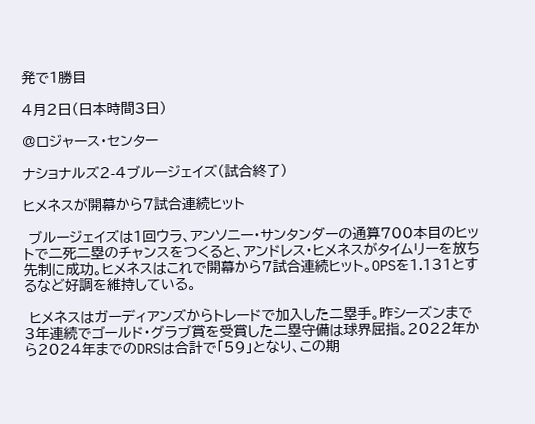発で1勝目

4月2日(日本時間3日)

@ロジャース・センター

ナショナルズ2-4ブルージェイズ(試合終了)

ヒメネスが開幕から7試合連続ヒット

 ブルージェイズは1回ウラ、アンソニー・サンタンダーの通算700本目のヒットで二死二塁のチャンスをつくると、アンドレス・ヒメネスがタイムリーを放ち先制に成功。ヒメネスはこれで開幕から7試合連続ヒット。OPSを1.131とするなど好調を維持している。

 ヒメネスはガーディアンズからトレードで加入した二塁手。昨シーズンまで3年連続でゴールド・グラブ賞を受賞した二塁守備は球界屈指。2022年から2024年までのDRSは合計で「59」となり、この期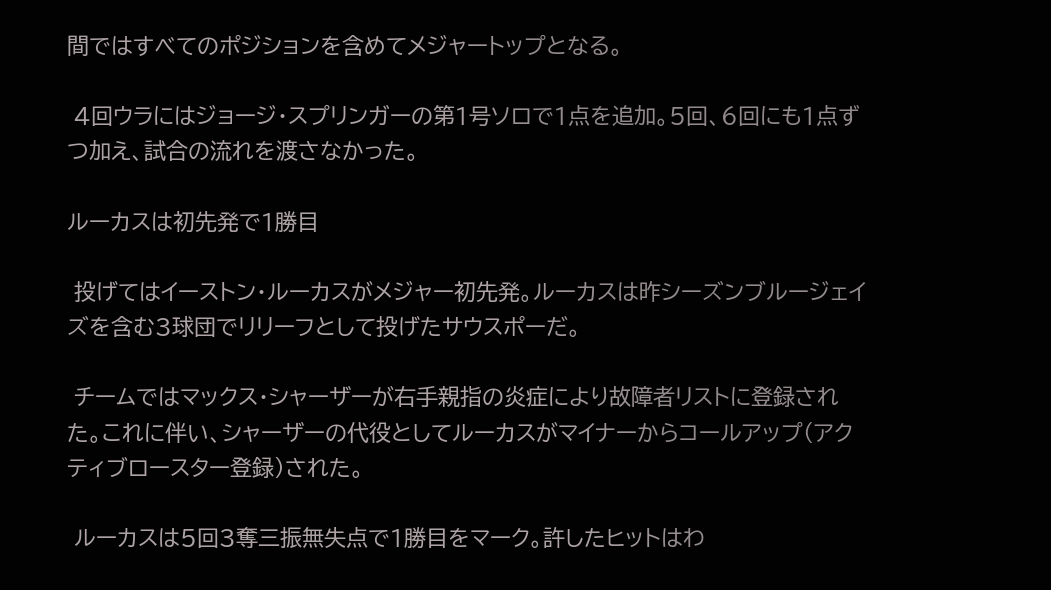間ではすべてのポジションを含めてメジャートップとなる。

 4回ウラにはジョージ・スプリンガーの第1号ソロで1点を追加。5回、6回にも1点ずつ加え、試合の流れを渡さなかった。

ルーカスは初先発で1勝目

 投げてはイーストン・ルーカスがメジャー初先発。ルーカスは昨シーズンブルージェイズを含む3球団でリリーフとして投げたサウスポーだ。

 チームではマックス・シャーザーが右手親指の炎症により故障者リストに登録された。これに伴い、シャーザーの代役としてルーカスがマイナーからコールアップ(アクティブロースター登録)された。

 ルーカスは5回3奪三振無失点で1勝目をマーク。許したヒットはわ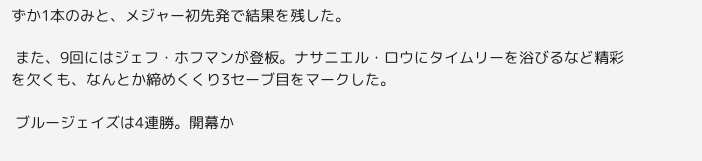ずか1本のみと、メジャー初先発で結果を残した。

 また、9回にはジェフ・ホフマンが登板。ナサニエル・ロウにタイムリーを浴びるなど精彩を欠くも、なんとか締めくくり3セーブ目をマークした。

 ブルージェイズは4連勝。開幕か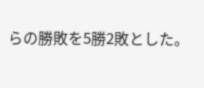らの勝敗を5勝2敗とした。